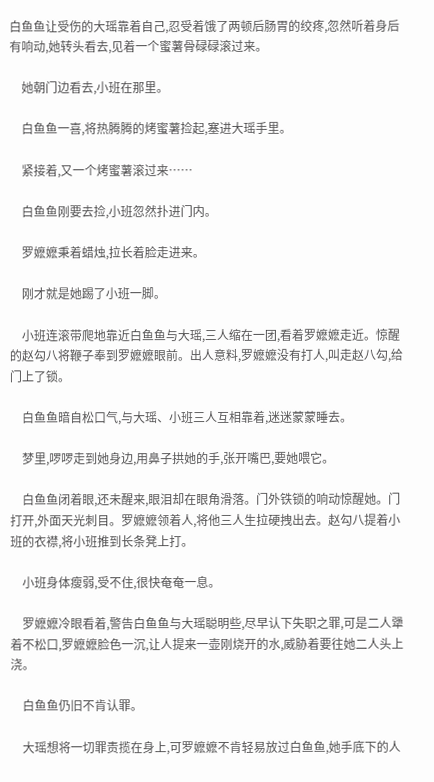白鱼鱼让受伤的大瑶靠着自己,忍受着饿了两顿后肠胃的绞疼,忽然听着身后有响动,她转头看去,见着一个蜜薯骨碌碌滚过来。

    她朝门边看去,小班在那里。

    白鱼鱼一喜,将热腾腾的烤蜜薯捡起,塞进大瑶手里。

    紧接着,又一个烤蜜薯滚过来……

    白鱼鱼刚要去捡,小班忽然扑进门内。

    罗嬷嬷秉着蜡烛,拉长着脸走进来。

    刚才就是她踢了小班一脚。

    小班连滚带爬地靠近白鱼鱼与大瑶,三人缩在一团,看着罗嬷嬷走近。惊醒的赵勾八将鞭子奉到罗嬷嬷眼前。出人意料,罗嬷嬷没有打人,叫走赵八勾,给门上了锁。

    白鱼鱼暗自松口气,与大瑶、小班三人互相靠着,迷迷蒙蒙睡去。

    梦里,啰啰走到她身边,用鼻子拱她的手,张开嘴巴,要她喂它。

    白鱼鱼闭着眼,还未醒来,眼泪却在眼角滑落。门外铁锁的响动惊醒她。门打开,外面天光刺目。罗嬷嬷领着人,将他三人生拉硬拽出去。赵勾八提着小班的衣襟,将小班推到长条凳上打。

    小班身体瘦弱,受不住,很快奄奄一息。

    罗嬷嬷冷眼看着,警告白鱼鱼与大瑶聪明些,尽早认下失职之罪,可是二人犟着不松口,罗嬷嬷脸色一沉,让人提来一壶刚烧开的水,威胁着要往她二人头上浇。

    白鱼鱼仍旧不肯认罪。

    大瑶想将一切罪责揽在身上,可罗嬷嬷不肯轻易放过白鱼鱼,她手底下的人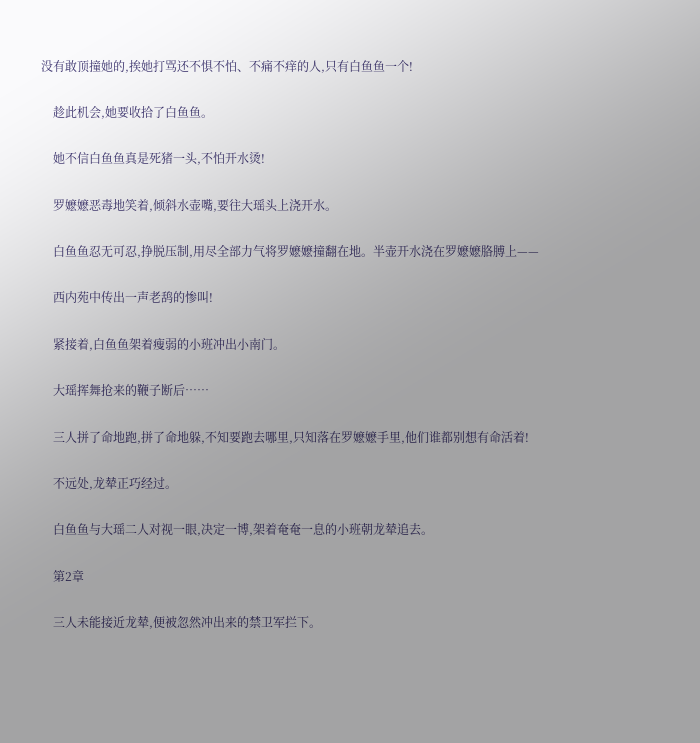没有敢顶撞她的,挨她打骂还不惧不怕、不痛不痒的人,只有白鱼鱼一个!

    趁此机会,她要收拾了白鱼鱼。

    她不信白鱼鱼真是死猪一头,不怕开水烫!

    罗嬷嬷恶毒地笑着,倾斜水壶嘴,要往大瑶头上浇开水。

    白鱼鱼忍无可忍,挣脱压制,用尽全部力气将罗嬷嬷撞翻在地。半壶开水浇在罗嬷嬷胳膊上——

    西内苑中传出一声老鸹的惨叫!

    紧接着,白鱼鱼架着瘦弱的小班冲出小南门。

    大瑶挥舞抢来的鞭子断后……

    三人拼了命地跑,拼了命地躲,不知要跑去哪里,只知落在罗嬷嬷手里,他们谁都别想有命活着!

    不远处,龙辇正巧经过。

    白鱼鱼与大瑶二人对视一眼,决定一博,架着奄奄一息的小班朝龙辇追去。

    第2章

    三人未能接近龙辇,便被忽然冲出来的禁卫军拦下。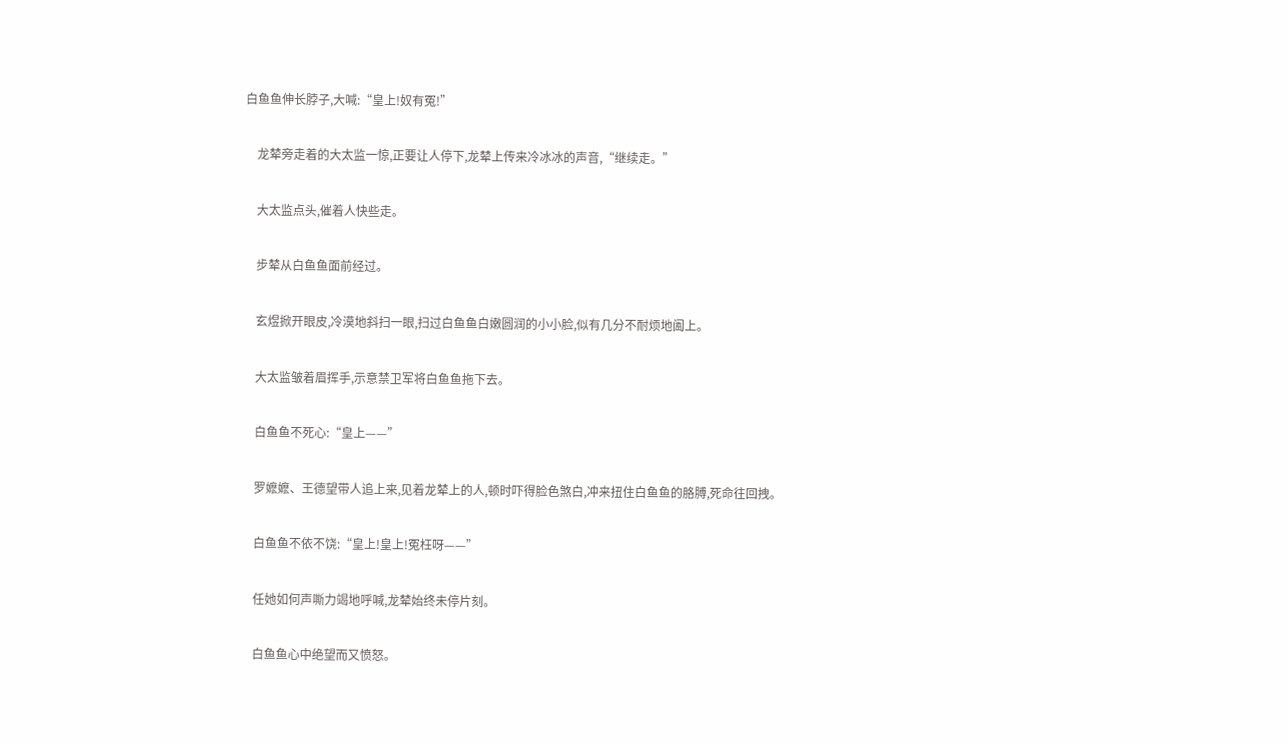白鱼鱼伸长脖子,大喊:“皇上!奴有冤!”

    龙辇旁走着的大太监一惊,正要让人停下,龙辇上传来冷冰冰的声音,“继续走。”

    大太监点头,催着人快些走。

    步辇从白鱼鱼面前经过。

    玄煜掀开眼皮,冷漠地斜扫一眼,扫过白鱼鱼白嫩圆润的小小脸,似有几分不耐烦地阖上。

    大太监皱着眉挥手,示意禁卫军将白鱼鱼拖下去。

    白鱼鱼不死心:“皇上——”

    罗嬷嬷、王德望带人追上来,见着龙辇上的人,顿时吓得脸色煞白,冲来扭住白鱼鱼的胳膊,死命往回拽。

    白鱼鱼不依不饶:“皇上!皇上!冤枉呀——”

    任她如何声嘶力竭地呼喊,龙辇始终未停片刻。

    白鱼鱼心中绝望而又愤怒。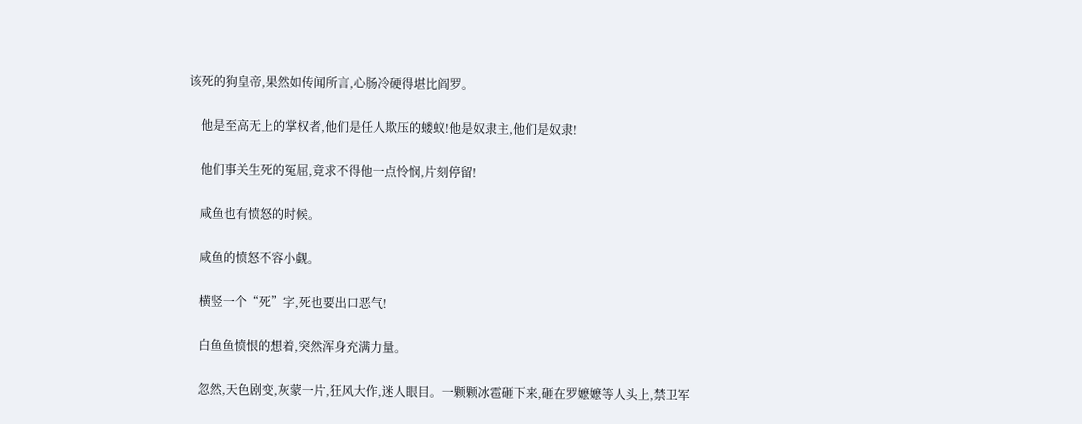该死的狗皇帝,果然如传闻所言,心肠冷硬得堪比阎罗。

    他是至高无上的掌权者,他们是任人欺压的蝼蚁!他是奴隶主,他们是奴隶!

    他们事关生死的冤屈,竟求不得他一点怜悯,片刻停留!

    咸鱼也有愤怒的时候。

    咸鱼的愤怒不容小觑。

    横竖一个“死”字,死也要出口恶气!

    白鱼鱼愤恨的想着,突然浑身充满力量。

    忽然,天色剧变,灰蒙一片,狂风大作,迷人眼目。一颗颗冰雹砸下来,砸在罗嬷嬷等人头上,禁卫军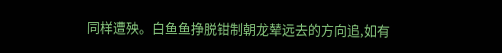同样遭殃。白鱼鱼挣脱钳制朝龙辇远去的方向追,如有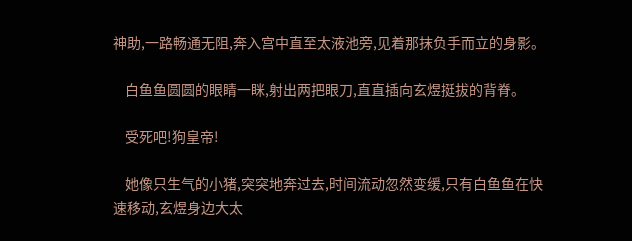神助,一路畅通无阻,奔入宫中直至太液池旁,见着那抹负手而立的身影。

    白鱼鱼圆圆的眼睛一眯,射出两把眼刀,直直插向玄煜挺拔的背脊。

    受死吧!狗皇帝!

    她像只生气的小猪,突突地奔过去,时间流动忽然变缓,只有白鱼鱼在快速移动,玄煜身边大太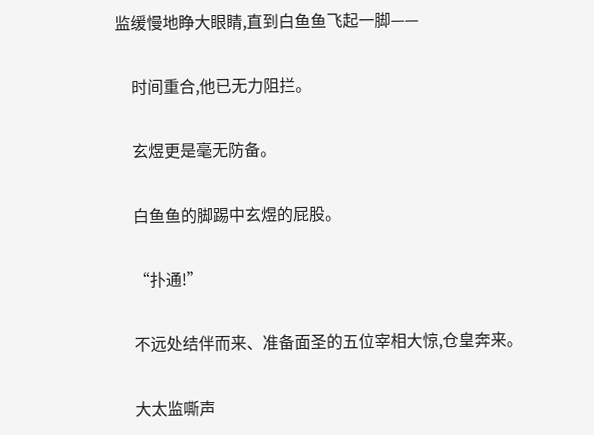监缓慢地睁大眼睛,直到白鱼鱼飞起一脚——

    时间重合,他已无力阻拦。

    玄煜更是毫无防备。

    白鱼鱼的脚踢中玄煜的屁股。

    “扑通!”

    不远处结伴而来、准备面圣的五位宰相大惊,仓皇奔来。

    大太监嘶声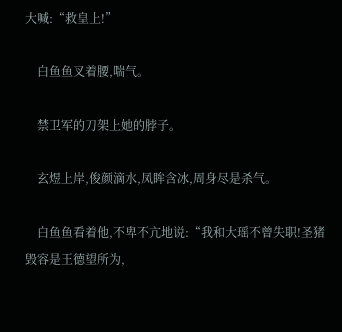大喊:“救皇上!”

    白鱼鱼叉着腰,喘气。

    禁卫军的刀架上她的脖子。

    玄煜上岸,俊颜滴水,凤眸含冰,周身尽是杀气。

    白鱼鱼看着他,不卑不亢地说:“我和大瑶不曾失职!圣猪毁容是王德望所为,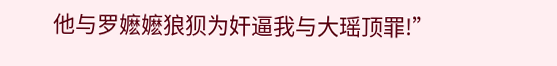他与罗嬷嬷狼狈为奸逼我与大瑶顶罪!”